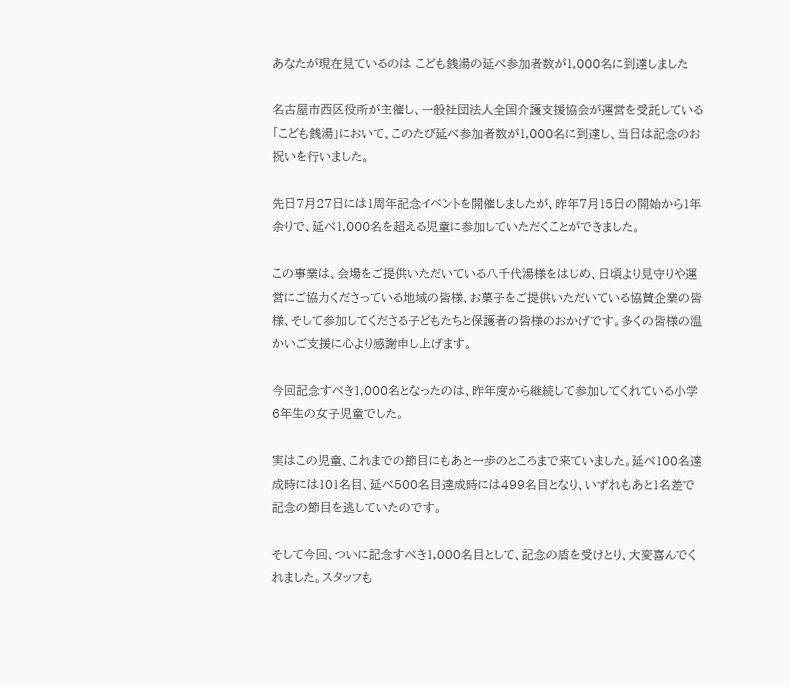あなたが現在見ているのは こども銭湯の延べ参加者数が1,000名に到達しました

名古屋市西区役所が主催し、一般社団法人全国介護支援協会が運営を受託している「こども銭湯」において、このたび延べ参加者数が1,000名に到達し、当日は記念のお祝いを行いました。

先日7月27日には1周年記念イベントを開催しましたが、昨年7月15日の開始から1年余りで、延べ1,000名を超える児童に参加していただくことができました。

この事業は、会場をご提供いただいている八千代湯様をはじめ、日頃より見守りや運営にご協力くださっている地域の皆様、お菓子をご提供いただいている協賛企業の皆様、そして参加してくださる子どもたちと保護者の皆様のおかげです。多くの皆様の温かいご支援に心より感謝申し上げます。

今回記念すべき1,000名となったのは、昨年度から継続して参加してくれている小学6年生の女子児童でした。

実はこの児童、これまでの節目にもあと一歩のところまで来ていました。延べ100名達成時には101名目、延べ500名目達成時には499名目となり、いずれもあと1名差で記念の節目を逃していたのです。

そして今回、ついに記念すべき1,000名目として、記念の盾を受けとり、大変喜んでくれました。スタッフも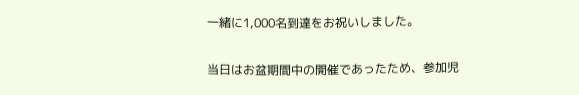一緒に1,000名到達をお祝いしました。

当日はお盆期間中の開催であったため、参加児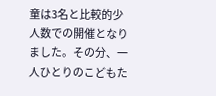童は3名と比較的少人数での開催となりました。その分、一人ひとりのこどもた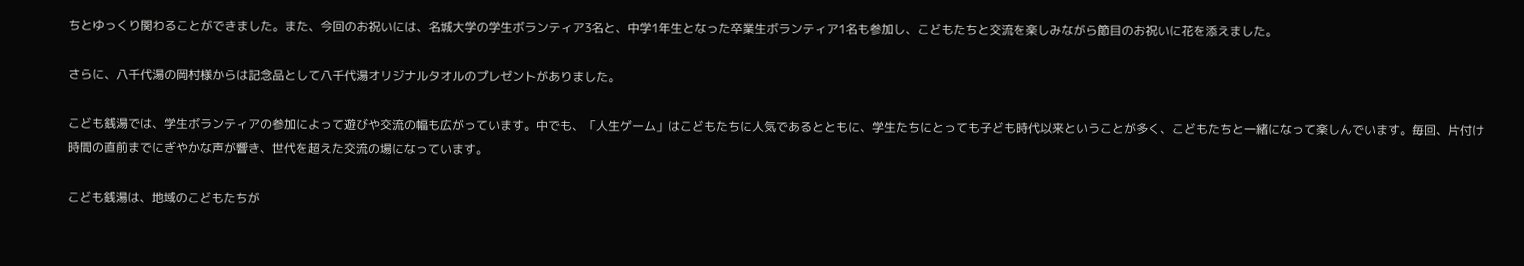ちとゆっくり関わることができました。また、今回のお祝いには、名城大学の学生ボランティア3名と、中学1年生となった卒業生ボランティア1名も参加し、こどもたちと交流を楽しみながら節目のお祝いに花を添えました。

さらに、八千代湯の岡村様からは記念品として八千代湯オリジナルタオルのプレゼントがありました。

こども銭湯では、学生ボランティアの参加によって遊びや交流の幅も広がっています。中でも、「人生ゲーム」はこどもたちに人気であるとともに、学生たちにとっても子ども時代以来ということが多く、こどもたちと一緒になって楽しんでいます。毎回、片付け時間の直前までにぎやかな声が響き、世代を超えた交流の場になっています。

こども銭湯は、地域のこどもたちが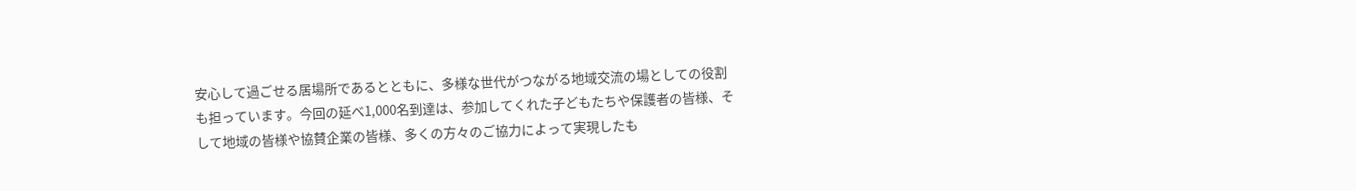安心して過ごせる居場所であるとともに、多様な世代がつながる地域交流の場としての役割も担っています。今回の延べ1,000名到達は、参加してくれた子どもたちや保護者の皆様、そして地域の皆様や協賛企業の皆様、多くの方々のご協力によって実現したも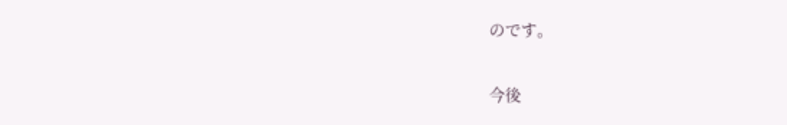のです。

今後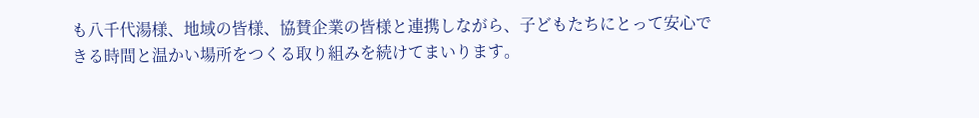も八千代湯様、地域の皆様、協賛企業の皆様と連携しながら、子どもたちにとって安心できる時間と温かい場所をつくる取り組みを続けてまいります。